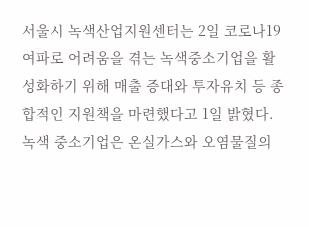서울시 녹색산업지원센터는 2일 코로나19 여파로 어려움을 겪는 녹색중소기업을 활성화하기 위해 매출 증대와 투자유치 등 종합적인 지원책을 마련했다고 1일 밝혔다.
녹색 중소기업은 온실가스와 오염물질의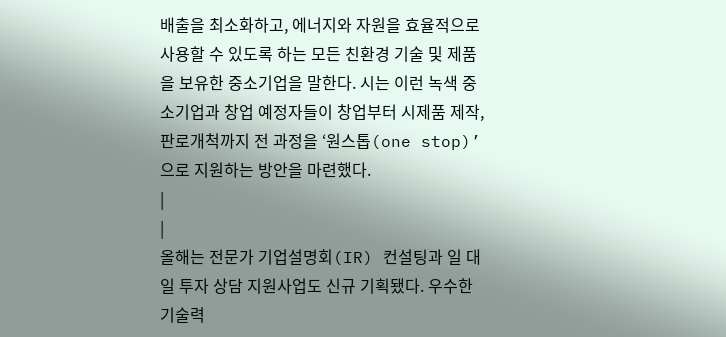배출을 최소화하고, 에너지와 자원을 효율적으로 사용할 수 있도록 하는 모든 친환경 기술 및 제품을 보유한 중소기업을 말한다. 시는 이런 녹색 중소기업과 창업 예정자들이 창업부터 시제품 제작, 판로개척까지 전 과정을 ‘원스톱(one stop)’으로 지원하는 방안을 마련했다.
|
|
올해는 전문가 기업설명회(IR) 컨설팅과 일 대 일 투자 상담 지원사업도 신규 기획됐다. 우수한 기술력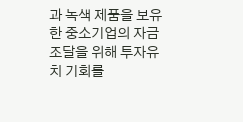과 녹색 제품을 보유한 중소기업의 자금 조달을 위해 투자유치 기회를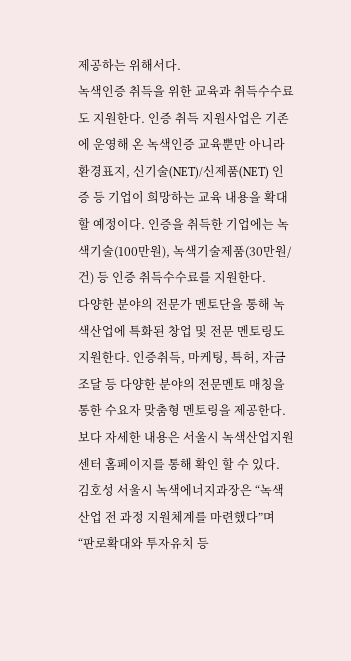제공하는 위해서다.
녹색인증 취득을 위한 교육과 취득수수료도 지원한다. 인증 취득 지원사업은 기존에 운영해 온 녹색인증 교육뿐만 아니라 환경표지, 신기술(NET)/신제품(NET) 인증 등 기업이 희망하는 교육 내용을 확대할 예정이다. 인증을 취득한 기업에는 녹색기술(100만원), 녹색기술제품(30만원/건) 등 인증 취득수수료를 지원한다.
다양한 분야의 전문가 멘토단을 통해 녹색산업에 특화된 창업 및 전문 멘토링도 지원한다. 인증취득, 마케팅, 특허, 자금조달 등 다양한 분야의 전문멘토 매칭을 통한 수요자 맞춤형 멘토링을 제공한다. 보다 자세한 내용은 서울시 녹색산업지원센터 홈페이지를 통해 확인 할 수 있다.
김호성 서울시 녹색에너지과장은 “녹색산업 전 과정 지원체계를 마련했다”며 “판로확대와 투자유치 등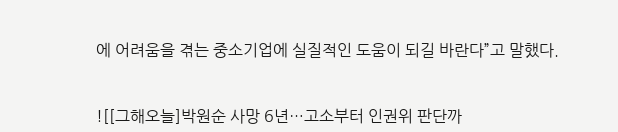에 어려움을 겪는 중소기업에 실질적인 도움이 되길 바란다”고 말했다.


![[그해오늘]박원순 사망 6년…고소부터 인권위 판단까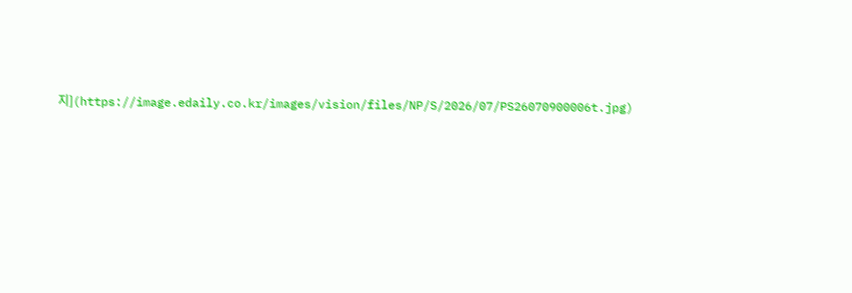지](https://image.edaily.co.kr/images/vision/files/NP/S/2026/07/PS26070900006t.jpg)